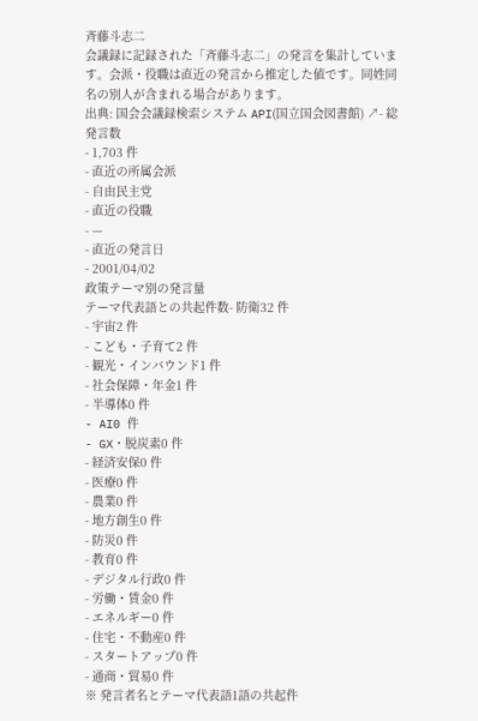斉藤斗志二
会議録に記録された「斉藤斗志二」の発言を集計しています。会派・役職は直近の発言から推定した値です。同姓同名の別人が含まれる場合があります。
出典: 国会会議録検索システム API(国立国会図書館) ↗- 総発言数
- 1,703 件
- 直近の所属会派
- 自由民主党
- 直近の役職
- —
- 直近の発言日
- 2001/04/02
政策テーマ別の発言量
テーマ代表語との共起件数- 防衛32 件
- 宇宙2 件
- こども・子育て2 件
- 観光・インバウンド1 件
- 社会保障・年金1 件
- 半導体0 件
- AI0 件
- GX・脱炭素0 件
- 経済安保0 件
- 医療0 件
- 農業0 件
- 地方創生0 件
- 防災0 件
- 教育0 件
- デジタル行政0 件
- 労働・賃金0 件
- エネルギー0 件
- 住宅・不動産0 件
- スタートアップ0 件
- 通商・貿易0 件
※ 発言者名とテーマ代表語1語の共起件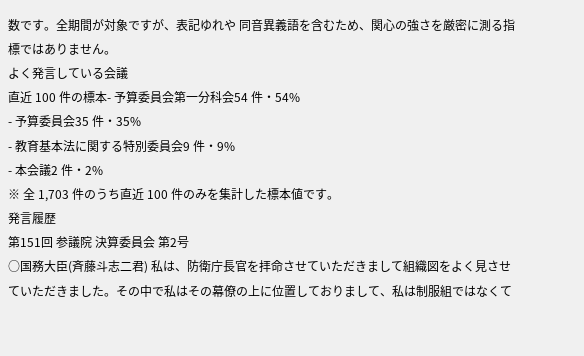数です。全期間が対象ですが、表記ゆれや 同音異義語を含むため、関心の強さを厳密に測る指標ではありません。
よく発言している会議
直近 100 件の標本- 予算委員会第一分科会54 件・54%
- 予算委員会35 件・35%
- 教育基本法に関する特別委員会9 件・9%
- 本会議2 件・2%
※ 全 1,703 件のうち直近 100 件のみを集計した標本値です。
発言履歴
第151回 参議院 決算委員会 第2号
○国務大臣(斉藤斗志二君) 私は、防衛庁長官を拝命させていただきまして組織図をよく見させていただきました。その中で私はその幕僚の上に位置しておりまして、私は制服組ではなくて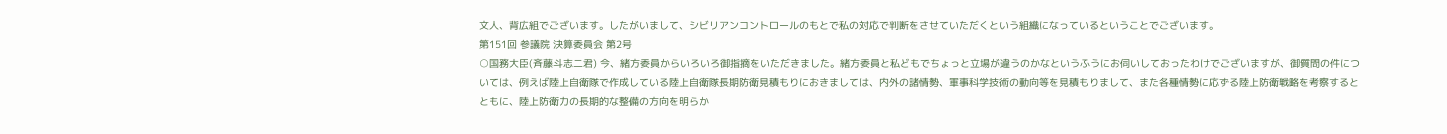文人、背広組でございます。したがいまして、シビリアンコントロールのもとで私の対応で判断をさせていただくという組織になっているということでございます。
第151回 参議院 決算委員会 第2号
○国務大臣(斉藤斗志二君) 今、緒方委員からいろいろ御指摘をいただきました。緒方委員と私どもでちょっと立場が違うのかなというふうにお伺いしておったわけでございますが、御質問の件については、例えば陸上自衛隊で作成している陸上自衛隊長期防衛見積もりにおきましては、内外の諸情勢、軍事科学技術の動向等を見積もりまして、また各種情勢に応ずる陸上防衛戦略を考察するとともに、陸上防衛力の長期的な整備の方向を明らか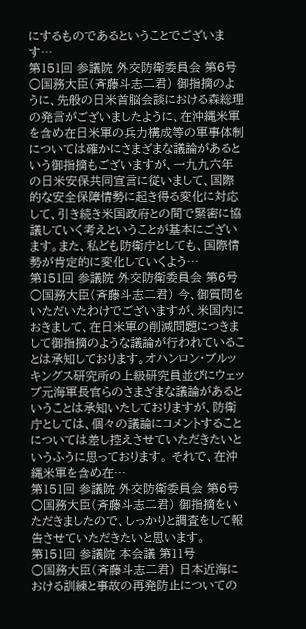にするものであるということでございます…
第151回 参議院 外交防衛委員会 第6号
○国務大臣(斉藤斗志二君) 御指摘のように、先般の日米首脳会談における森総理の発言がございましたように、在沖縄米軍を含め在日米軍の兵力構成等の軍事体制については確かにさまざまな議論があるという御指摘もございますが、一九九六年の日米安保共同宣言に従いまして、国際的な安全保障情勢に起き得る変化に対応して、引き続き米国政府との間で緊密に協議していく考えということが基本にございます。また、私ども防衛庁としても、国際情勢が肯定的に変化していくよう…
第151回 参議院 外交防衛委員会 第6号
○国務大臣(斉藤斗志二君) 今、御質問をいただいたわけでございますが、米国内におきまして、在日米軍の削減問題につきまして御指摘のような議論が行われていることは承知しております。オハンロン・ブルッキングス研究所の上級研究員並びにウェッブ元海軍長官らのさまざまな議論があるということは承知いたしておりますが、防衛庁としては、個々の議論にコメントすることについては差し控えさせていただきたいというふうに思っております。 それで、在沖縄米軍を含め在…
第151回 参議院 外交防衛委員会 第6号
○国務大臣(斉藤斗志二君) 御指摘をいただきましたので、しっかりと調査をして報告させていただきたいと思います。
第151回 参議院 本会議 第11号
○国務大臣(斉藤斗志二君) 日本近海における訓練と事故の再発防止についての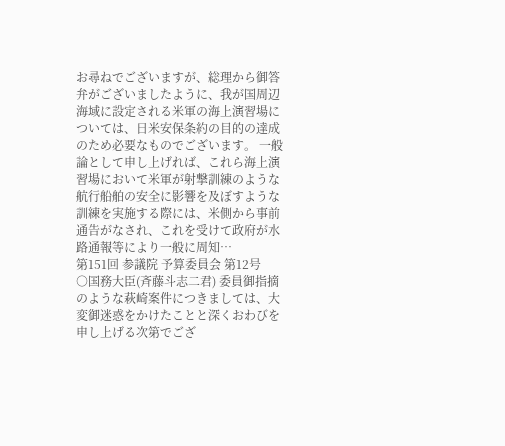お尋ねでございますが、総理から御答弁がございましたように、我が国周辺海域に設定される米軍の海上演習場については、日米安保条約の目的の達成のため必要なものでございます。 一般論として申し上げれば、これら海上演習場において米軍が射撃訓練のような航行船舶の安全に影響を及ぼすような訓練を実施する際には、米側から事前通告がなされ、これを受けて政府が水路通報等により一般に周知…
第151回 参議院 予算委員会 第12号
○国務大臣(斉藤斗志二君) 委員御指摘のような萩崎案件につきましては、大変御迷惑をかけたことと深くおわびを申し上げる次第でござ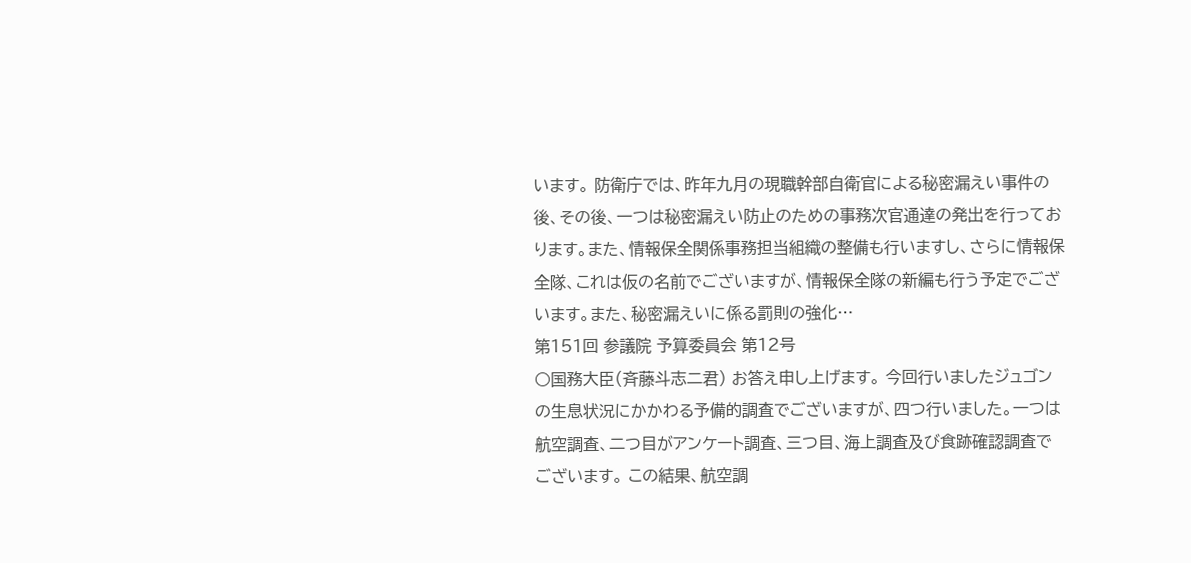います。 防衛庁では、昨年九月の現職幹部自衛官による秘密漏えい事件の後、その後、一つは秘密漏えい防止のための事務次官通達の発出を行っております。また、情報保全関係事務担当組織の整備も行いますし、さらに情報保全隊、これは仮の名前でございますが、情報保全隊の新編も行う予定でございます。また、秘密漏えいに係る罰則の強化…
第151回 参議院 予算委員会 第12号
○国務大臣(斉藤斗志二君) お答え申し上げます。 今回行いましたジュゴンの生息状況にかかわる予備的調査でございますが、四つ行いました。一つは航空調査、二つ目がアンケート調査、三つ目、海上調査及び食跡確認調査でございます。 この結果、航空調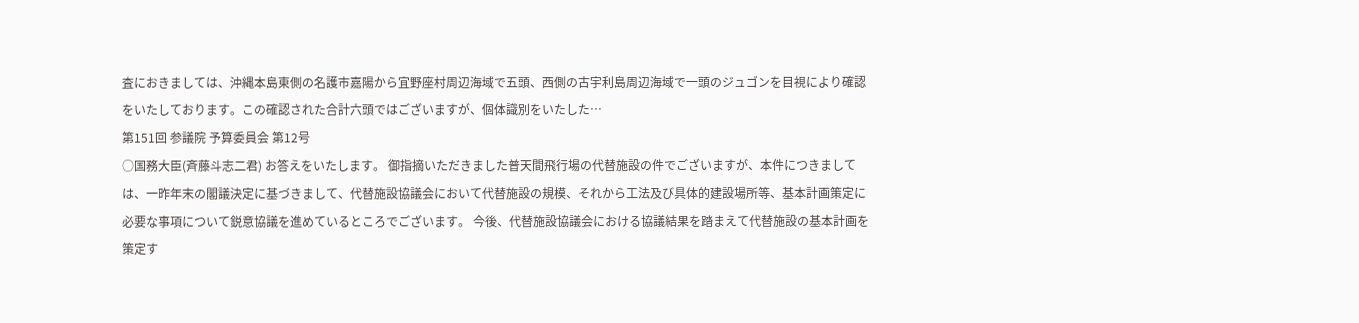査におきましては、沖縄本島東側の名護市嘉陽から宜野座村周辺海域で五頭、西側の古宇利島周辺海域で一頭のジュゴンを目視により確認をいたしております。この確認された合計六頭ではございますが、個体識別をいたした…
第151回 参議院 予算委員会 第12号
○国務大臣(斉藤斗志二君) お答えをいたします。 御指摘いただきました普天間飛行場の代替施設の件でございますが、本件につきましては、一昨年末の閣議決定に基づきまして、代替施設協議会において代替施設の規模、それから工法及び具体的建設場所等、基本計画策定に必要な事項について鋭意協議を進めているところでございます。 今後、代替施設協議会における協議結果を踏まえて代替施設の基本計画を策定す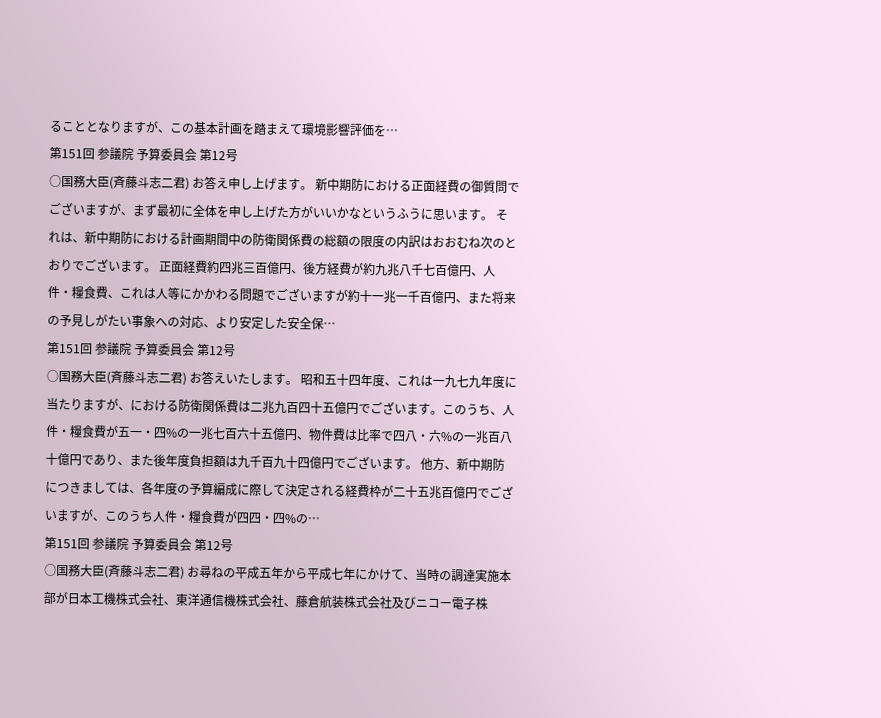ることとなりますが、この基本計画を踏まえて環境影響評価を…
第151回 参議院 予算委員会 第12号
○国務大臣(斉藤斗志二君) お答え申し上げます。 新中期防における正面経費の御質問でございますが、まず最初に全体を申し上げた方がいいかなというふうに思います。 それは、新中期防における計画期間中の防衛関係費の総額の限度の内訳はおおむね次のとおりでございます。 正面経費約四兆三百億円、後方経費が約九兆八千七百億円、人件・糧食費、これは人等にかかわる問題でございますが約十一兆一千百億円、また将来の予見しがたい事象への対応、より安定した安全保…
第151回 参議院 予算委員会 第12号
○国務大臣(斉藤斗志二君) お答えいたします。 昭和五十四年度、これは一九七九年度に当たりますが、における防衛関係費は二兆九百四十五億円でございます。このうち、人件・糧食費が五一・四%の一兆七百六十五億円、物件費は比率で四八・六%の一兆百八十億円であり、また後年度負担額は九千百九十四億円でございます。 他方、新中期防につきましては、各年度の予算編成に際して決定される経費枠が二十五兆百億円でございますが、このうち人件・糧食費が四四・四%の…
第151回 参議院 予算委員会 第12号
○国務大臣(斉藤斗志二君) お尋ねの平成五年から平成七年にかけて、当時の調達実施本部が日本工機株式会社、東洋通信機株式会社、藤倉航装株式会社及びニコー電子株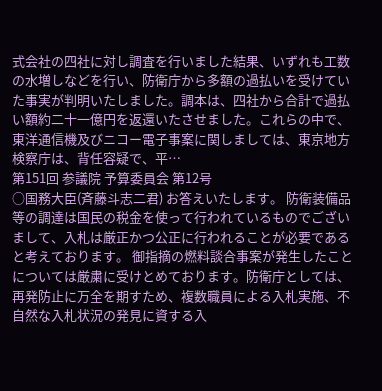式会社の四社に対し調査を行いました結果、いずれも工数の水増しなどを行い、防衛庁から多額の過払いを受けていた事実が判明いたしました。調本は、四社から合計で過払い額約二十一億円を返還いたさせました。これらの中で、東洋通信機及びニコー電子事案に関しましては、東京地方検察庁は、背任容疑で、平…
第151回 参議院 予算委員会 第12号
○国務大臣(斉藤斗志二君) お答えいたします。 防衛装備品等の調達は国民の税金を使って行われているものでございまして、入札は厳正かつ公正に行われることが必要であると考えております。 御指摘の燃料談合事案が発生したことについては厳粛に受けとめております。防衛庁としては、再発防止に万全を期すため、複数職員による入札実施、不自然な入札状況の発見に資する入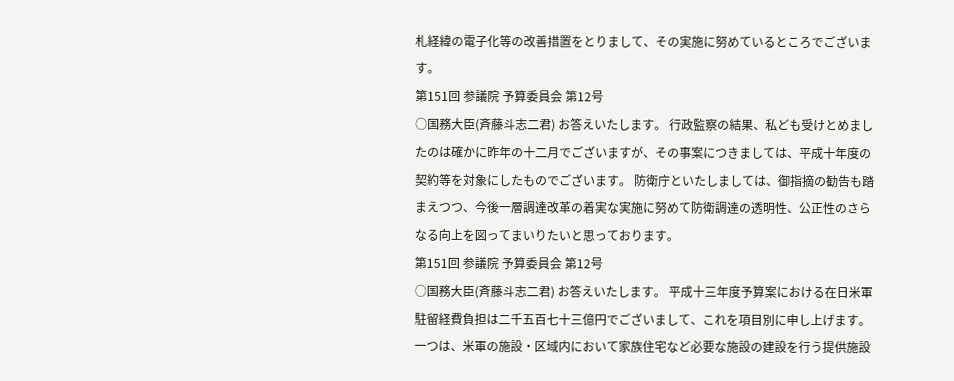札経緯の電子化等の改善措置をとりまして、その実施に努めているところでございます。
第151回 参議院 予算委員会 第12号
○国務大臣(斉藤斗志二君) お答えいたします。 行政監察の結果、私ども受けとめましたのは確かに昨年の十二月でございますが、その事案につきましては、平成十年度の契約等を対象にしたものでございます。 防衛庁といたしましては、御指摘の勧告も踏まえつつ、今後一層調達改革の着実な実施に努めて防衛調達の透明性、公正性のさらなる向上を図ってまいりたいと思っております。
第151回 参議院 予算委員会 第12号
○国務大臣(斉藤斗志二君) お答えいたします。 平成十三年度予算案における在日米軍駐留経費負担は二千五百七十三億円でございまして、これを項目別に申し上げます。 一つは、米軍の施設・区域内において家族住宅など必要な施設の建設を行う提供施設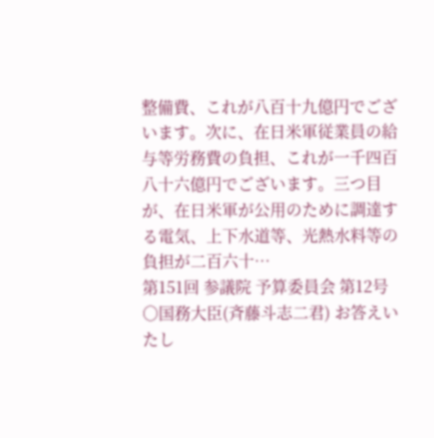整備費、これが八百十九億円でございます。次に、在日米軍従業員の給与等労務費の負担、これが一千四百八十六億円でございます。三つ目が、在日米軍が公用のために調達する電気、上下水道等、光熱水料等の負担が二百六十…
第151回 参議院 予算委員会 第12号
○国務大臣(斉藤斗志二君) お答えいたし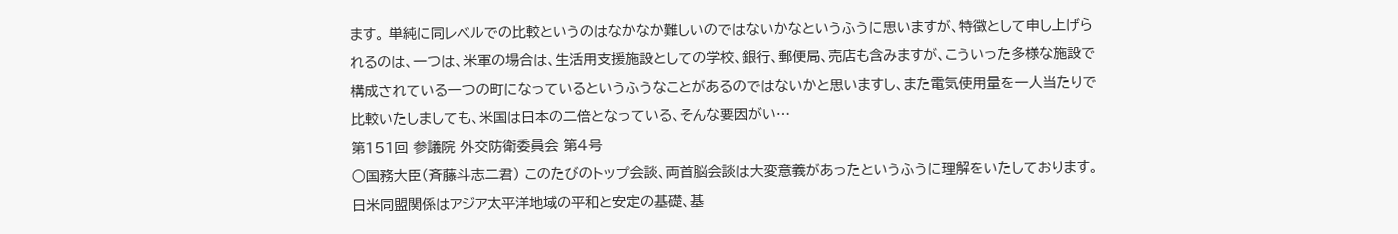ます。 単純に同レベルでの比較というのはなかなか難しいのではないかなというふうに思いますが、特徴として申し上げられるのは、一つは、米軍の場合は、生活用支援施設としての学校、銀行、郵便局、売店も含みますが、こういった多様な施設で構成されている一つの町になっているというふうなことがあるのではないかと思いますし、また電気使用量を一人当たりで比較いたしましても、米国は日本の二倍となっている、そんな要因がい…
第151回 参議院 外交防衛委員会 第4号
○国務大臣(斉藤斗志二君) このたびのトップ会談、両首脳会談は大変意義があったというふうに理解をいたしております。日米同盟関係はアジア太平洋地域の平和と安定の基礎、基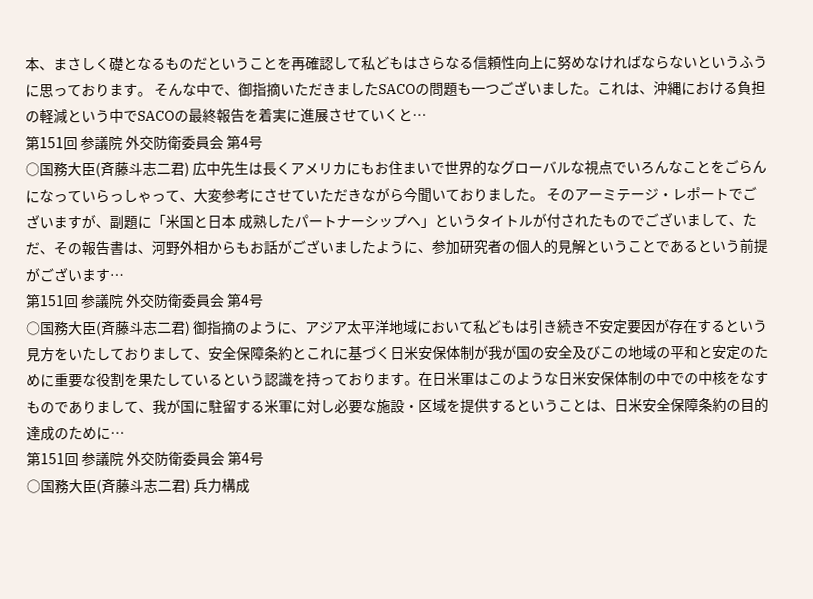本、まさしく礎となるものだということを再確認して私どもはさらなる信頼性向上に努めなければならないというふうに思っております。 そんな中で、御指摘いただきましたSACOの問題も一つございました。これは、沖縄における負担の軽減という中でSACOの最終報告を着実に進展させていくと…
第151回 参議院 外交防衛委員会 第4号
○国務大臣(斉藤斗志二君) 広中先生は長くアメリカにもお住まいで世界的なグローバルな視点でいろんなことをごらんになっていらっしゃって、大変参考にさせていただきながら今聞いておりました。 そのアーミテージ・レポートでございますが、副題に「米国と日本 成熟したパートナーシップへ」というタイトルが付されたものでございまして、ただ、その報告書は、河野外相からもお話がございましたように、参加研究者の個人的見解ということであるという前提がございます…
第151回 参議院 外交防衛委員会 第4号
○国務大臣(斉藤斗志二君) 御指摘のように、アジア太平洋地域において私どもは引き続き不安定要因が存在するという見方をいたしておりまして、安全保障条約とこれに基づく日米安保体制が我が国の安全及びこの地域の平和と安定のために重要な役割を果たしているという認識を持っております。在日米軍はこのような日米安保体制の中での中核をなすものでありまして、我が国に駐留する米軍に対し必要な施設・区域を提供するということは、日米安全保障条約の目的達成のために…
第151回 参議院 外交防衛委員会 第4号
○国務大臣(斉藤斗志二君) 兵力構成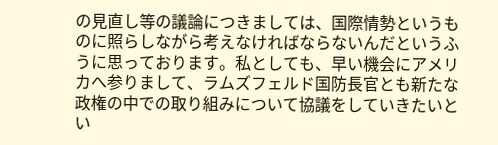の見直し等の議論につきましては、国際情勢というものに照らしながら考えなければならないんだというふうに思っております。私としても、早い機会にアメリカへ参りまして、ラムズフェルド国防長官とも新たな政権の中での取り組みについて協議をしていきたいとい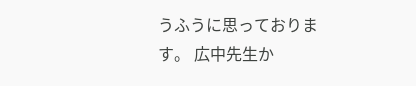うふうに思っております。 広中先生か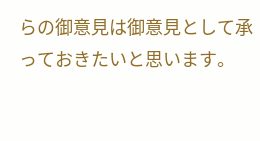らの御意見は御意見として承っておきたいと思います。